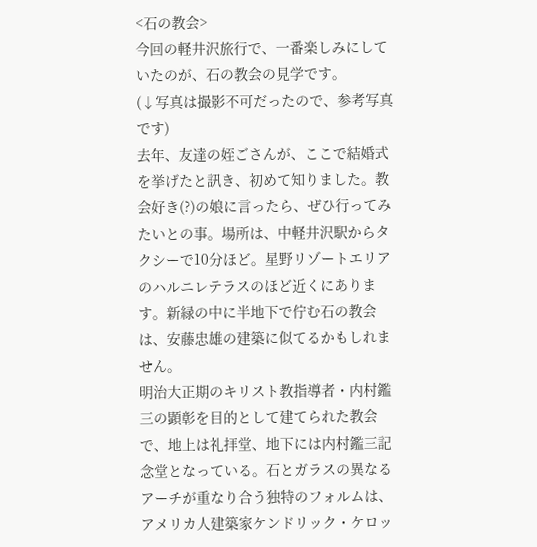<石の教会>
今回の軽井沢旅行で、一番楽しみにしていたのが、石の教会の見学です。
(↓写真は撮影不可だったので、参考写真です)
去年、友達の姪ごさんが、ここで結婚式を挙げたと訊き、初めて知りました。教会好き(?)の娘に言ったら、ぜひ行ってみたいとの事。場所は、中軽井沢駅からタクシーで10分ほど。星野リゾートエリアのハルニレテラスのほど近くにあります。新緑の中に半地下で佇む石の教会は、安藤忠雄の建築に似てるかもしれません。
明治大正期のキリスト教指導者・内村鑑三の顕彰を目的として建てられた教会で、地上は礼拝堂、地下には内村鑑三記念堂となっている。石とガラスの異なるアーチが重なり合う独特のフォルムは、アメリカ人建築家ケンドリック・ケロッ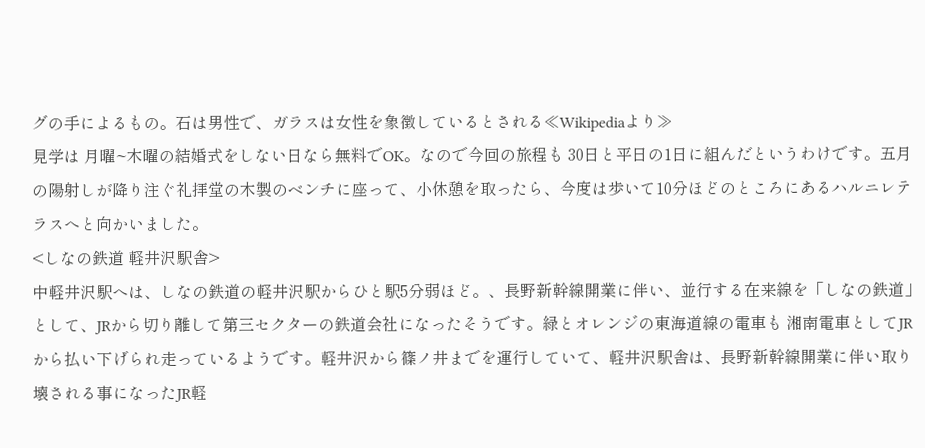グの手によるもの。石は男性で、ガラスは女性を象徴しているとされる≪Wikipediaより≫
見学は 月曜~木曜の結婚式をしない日なら無料でOK。なので今回の旅程も 30日と平日の1日に組んだというわけです。五月の陽射しが降り注ぐ礼拝堂の木製のベンチに座って、小休憩を取ったら、今度は歩いて10分ほどのところにあるハルニレテラスへと向かいました。
<しなの鉄道 軽井沢駅舎>
中軽井沢駅へは、しなの鉄道の軽井沢駅からひと駅5分弱ほど。、長野新幹線開業に伴い、並行する在来線を「しなの鉄道」として、JRから切り離して第三セクターの鉄道会社になったそうです。緑とオレンジの東海道線の電車も 湘南電車としてJRから払い下げられ走っているようです。軽井沢から篠ノ井までを運行していて、軽井沢駅舎は、長野新幹線開業に伴い取り壊される事になったJR軽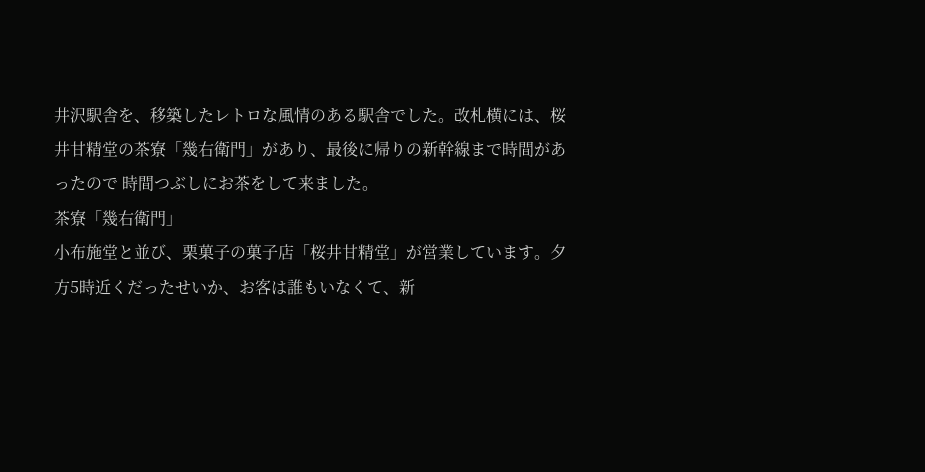井沢駅舎を、移築したレトロな風情のある駅舎でした。改札横には、桜井甘精堂の茶寮「幾右衛門」があり、最後に帰りの新幹線まで時間があったので 時間つぶしにお茶をして来ました。
茶寮「幾右衛門」
小布施堂と並び、栗菓子の菓子店「桜井甘精堂」が営業しています。夕方5時近くだったせいか、お客は誰もいなくて、新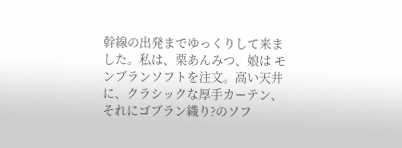幹線の出発までゆっくりして来ました。私は、栗あんみつ、娘は モンブランソフトを注文。高い天井に、クラシックな厚手カーテン、それにゴブラン織り?のソフ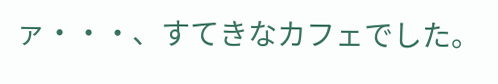ァ・・・、すてきなカフェでした。